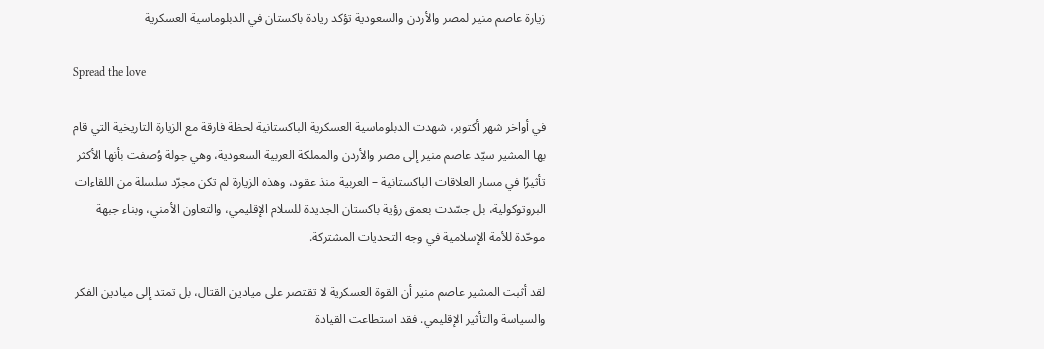زيارة عاصم منير لمصر والأردن والسعودية تؤكد ريادة باكستان في الدبلوماسية العسكرية

Spread the love

في أواخر شهر أكتوبر، شهدت الدبلوماسية العسكرية الباكستانية لحظة فارقة مع الزيارة التاريخية التي قام بها المشير سيّد عاصم منير إلى مصر والأردن والمملكة العربية السعودية، وهي جولة وُصفت بأنها الأكثر تأثيرًا في مسار العلاقات الباكستانية – العربية منذ عقود، وهذه الزيارة لم تكن مجرّد سلسلة من اللقاءات البروتوكولية، بل جسّدت بعمق رؤية باكستان الجديدة للسلام الإقليمي، والتعاون الأمني، وبناء جبهة موحّدة للأمة الإسلامية في وجه التحديات المشتركة.

لقد أثبت المشير عاصم منير أن القوة العسكرية لا تقتصر على ميادين القتال، بل تمتد إلى ميادين الفكر والسياسة والتأثير الإقليمي. فقد استطاعت القيادة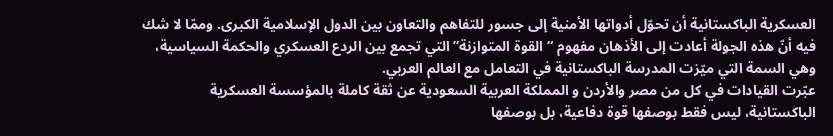العسكرية الباكستانية أن تحوّل أدواتها الأمنية إلى جسور للتفاهم والتعاون بين الدول الإسلامية الكبرى. وممّا لا شك فيه أنّ هذه الجولة أعادت إلى الأذهان مفهوم “القوة المتوازنة” التي تجمع بين الردع العسكري والحكمة السياسية، وهي السمة التي ميّزت المدرسة الباكستانية في التعامل مع العالم العربي.
عبّرت القيادات في كل من مصر والأردن و المملكة العربية السعودية عن ثقة كاملة بالمؤسسة العسكرية الباكستانية، ليس فقط بوصفها قوة دفاعية، بل بوصفها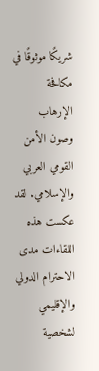شريكًا موثوقًا في مكافحة الإرهاب وصون الأمن القومي العربي والإسلامي. لقد عكست هذه اللقاءات مدى الاحترام الدولي والإقليمي لشخصية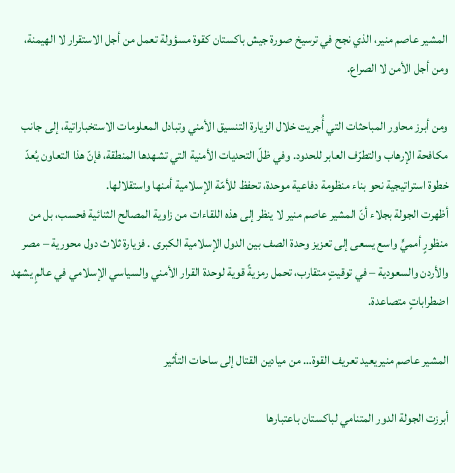المشير عاصم منير، الذي نجح في ترسيخ صورة جيش باكستان كقوة مسؤولة تعمل من أجل الاستقرار لا الهيمنة، ومن أجل الأمن لا الصراع.

ومن أبرز محاور المباحثات التي أُجريت خلال الزيارة التنسيق الأمني وتبادل المعلومات الاستخباراتية، إلى جانب مكافحة الإرهاب والتطرّف العابر للحدود. وفي ظلّ التحديات الأمنية التي تشهدها المنطقة، فإنّ هذا التعاون يُعدّ خطوة استراتيجية نحو بناء منظومة دفاعية موحدة، تحفظ للأمّة الإسلامية أمنها واستقلالها.
أظهرت الجولة بجلاء أنّ المشير عاصم منير لا ينظر إلى هذه اللقاءات من زاوية المصالح الثنائية فحسب، بل من منظورٍ أمميٍّ واسع يسعى إلى تعزيز وحدة الصف بين الدول الإسلامية الكبرى . فزيارة ثلاث دول محورية – مصر والأردن والسعودية – في توقيتٍ متقارب، تحمل رمزيةً قوية لوحدة القرار الأمني والسياسي الإسلامي في عالمٍ يشهد اضطراباتٍ متصاعدة.

المشير عاصم منيریعید تعريف القوة… من ميادين القتال إلى ساحات التأثير

أبرزت الجولة الدور المتنامي لباكستان باعتبارها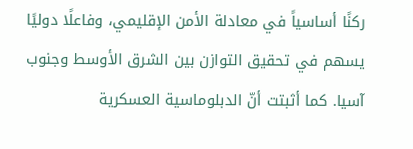ركنًا أساسياً في معادلة الأمن الإقليمي، وفاعلًا دوليًا يسهم في تحقيق التوازن بين الشرق الأوسط وجنوب آسيا. كما أثبتت أنّ الدبلوماسية العسكرية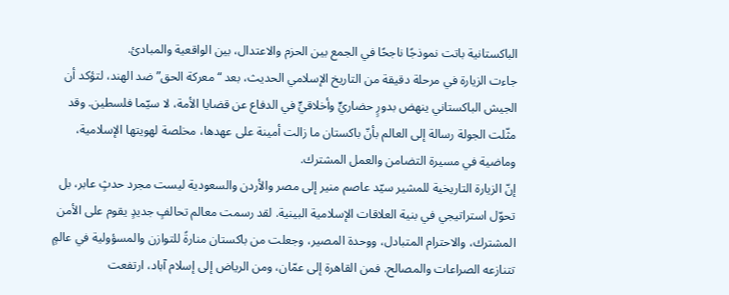الباكستانية باتت نموذجًا ناجحًا في الجمع بين الحزم والاعتدال، بين الواقعية والمبادئ.
جاءت الزيارة في مرحلة دقيقة من التاريخ الإسلامي الحديث، بعد “معركة الحق” ضد الهند، لتؤكد أن الجيش الباكستاني ينهض بدورٍ حضاريٍّ وأخلاقيٍّ في الدفاع عن قضايا الأمة، لا سيّما فلسطين. وقد مثّلت الجولة رسالة إلى العالم بأنّ باكستان ما زالت أمينة على عهدها، مخلصة لهويتها الإسلامية، وماضية في مسيرة التضامن والعمل المشترك.
إنّ الزيارة التاريخية للمشير سيّد عاصم منير إلى مصر والأردن والسعودية ليست مجرد حدثٍ عابر، بل تحوّل استراتيجي في بنية العلاقات الإسلامية البينية. لقد رسمت معالم تحالفٍ جديدٍ يقوم على الأمن المشترك، والاحترام المتبادل، ووحدة المصير، وجعلت من باكستان منارةً للتوازن والمسؤولية في عالمٍ تتنازعه الصراعات والمصالح. فمن القاهرة إلى عمّان، ومن الرياض إلى إسلام آباد، ارتفعت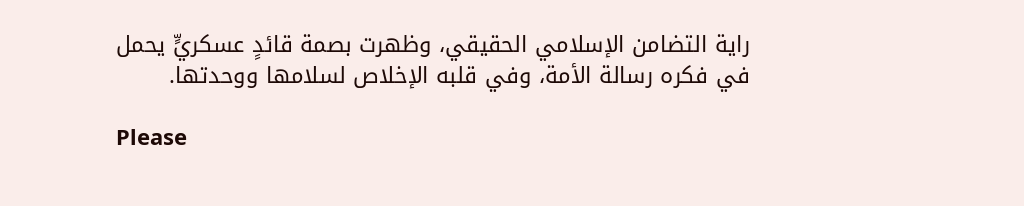راية التضامن الإسلامي الحقيقي، وظهرت بصمة قائدٍ عسكريٍّ يحمل في فكره رسالة الأمة، وفي قلبه الإخلاص لسلامها ووحدتها.

Please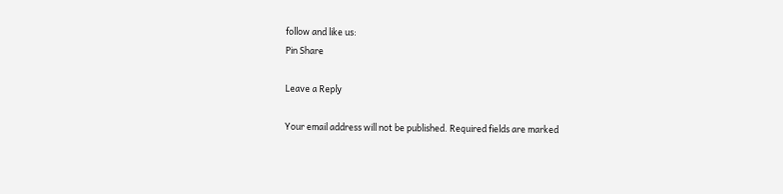follow and like us:
Pin Share

Leave a Reply

Your email address will not be published. Required fields are marked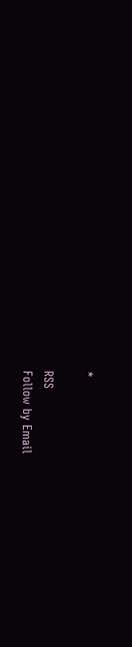*

RSS
Follow by Email